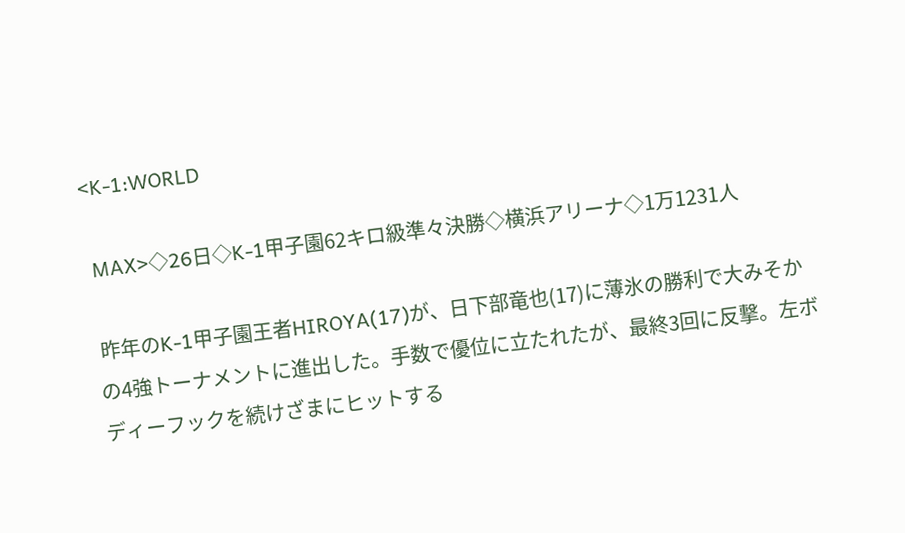<K-1:WORLD

 MAX>◇26日◇K-1甲子園62キロ級準々決勝◇横浜アリーナ◇1万1231人

 昨年のK-1甲子園王者HIROYA(17)が、日下部竜也(17)に薄氷の勝利で大みそかの4強トーナメントに進出した。手数で優位に立たれたが、最終3回に反撃。左ボディーフックを続けざまにヒットする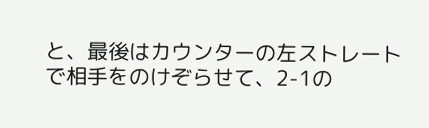と、最後はカウンターの左ストレートで相手をのけぞらせて、2-1の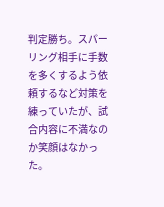判定勝ち。スパーリング相手に手数を多くするよう依頼するなど対策を練っていたが、試合内容に不満なのか笑顔はなかった。